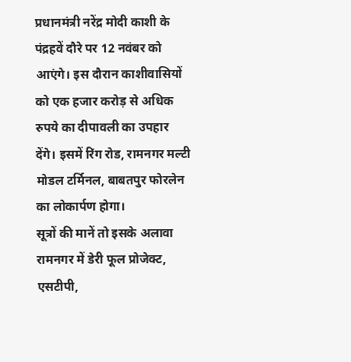प्रधानमंत्री नरेंद्र मोदी काशी के पंद्रहवें दौरे पर 12 नवंबर को आएंगे। इस दौरान काशीवासियों को एक हजार करोड़ से अधिक रुपये का दीपावली का उपहार देंगे। इसमें रिंग रोड, रामनगर मल्टी मोडल टर्मिनल, बाबतपुर फोरलेन का लोकार्पण होगा।
सूत्रों की मानें तो इसके अलावा रामनगर में डेरी फूल प्रोजेक्ट, एसटीपी,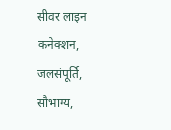सीवर लाइन कनेक्शन, जलसंपूर्ति, सौभाग्य,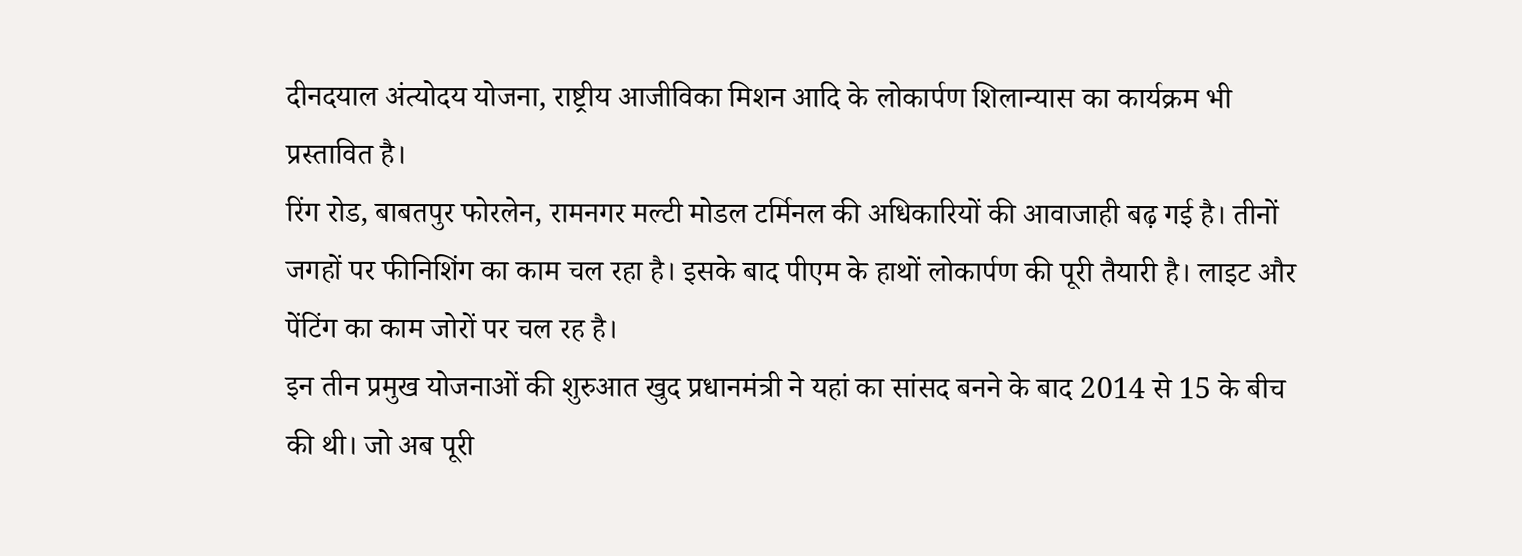दीनदयाल अंत्योदय योजना, राष्ट्रीय आजीविका मिशन आदि के लोकार्पण शिलान्यास का कार्यक्रम भी प्रस्तावित है।
रिंग रोड, बाबतपुर फोरलेन, रामनगर मल्टी मोडल टर्मिनल की अधिकारियों की आवाजाही बढ़ गई है। तीनों जगहों पर फीनिशिंग का काम चल रहा है। इसके बाद पीएम के हाथों लोकार्पण की पूरी तैयारी है। लाइट और पेंटिंग का काम जोरों पर चल रह है।
इन तीन प्रमुख योजनाओं की शुरुआत खुद प्रधानमंत्री ने यहां का सांसद बनने के बाद 2014 से 15 के बीच की थी। जो अब पूरी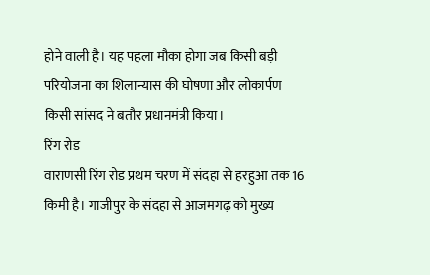होने वाली है। यह पहला मौका होगा जब किसी बड़ी परियोजना का शिलान्यास की घोषणा और लोकार्पण किसी सांसद ने बतौर प्रधानमंत्री किया।
रिंग रोड
वाराणसी रिंग रोड प्रथम चरण में संदहा से हरहुआ तक 16 किमी है। गाजीपुर के संदहा से आजमगढ़ को मुख्य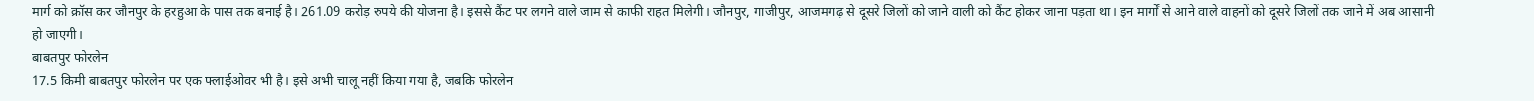मार्ग को क्रॉस कर जौनपुर के हरहुआ के पास तक बनाई है। 261.09 करोड़ रुपये की योजना है। इससे कैंट पर लगने वाले जाम से काफी राहत मिलेगी। जौनपुर, गाजीपुर, आजमगढ़ से दूसरे जिलों को जाने वाली को कैंट होकर जाना पड़ता था। इन मार्गों से आने वाले वाहनों को दूसरे जिलों तक जाने में अब आसानी हो जाएगी।
बाबतपुर फोरलेन
17.5 किमी बाबतपुर फोरलेन पर एक फ्लाईओवर भी है। इसे अभी चालू नहीं किया गया है, जबकि फोरलेन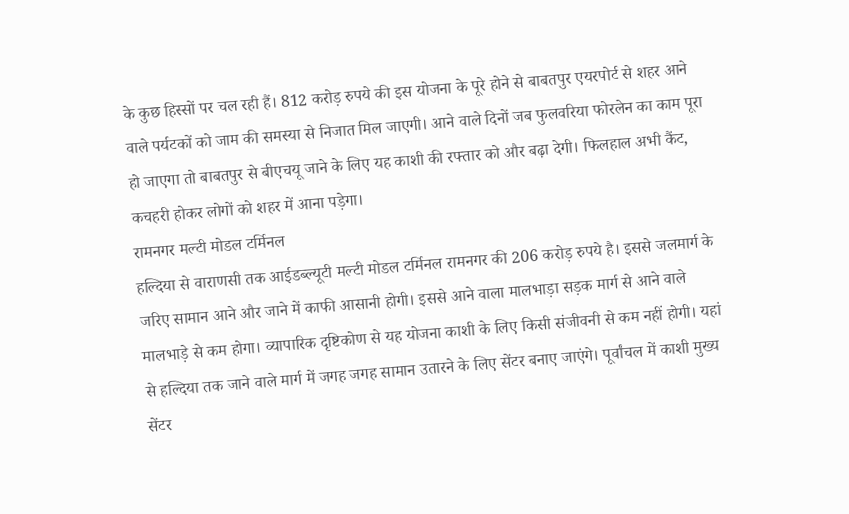के कुछ हिस्सों पर चल रही हैं। 812 करोड़ रुपये की इस योजना के पूरे होने से बाबतपुर एयरपोर्ट से शहर आने वाले पर्यटकों को जाम की समस्या से निजात मिल जाएगी। आने वाले दिनों जब फुलवरिया फोरलेन का काम पूरा हो जाएगा तो बाबतपुर से बीएचयू जाने के लिए यह काशी की रफ्तार को और बढ़ा देगी। फिलहाल अभी कैंट, कचहरी होकर लोगों को शहर में आना पड़ेगा।
रामनगर मल्टी मोडल टर्मिनल
हल्दिया से वाराणसी तक आईडब्ल्यूटी मल्टी मोडल टर्मिनल रामनगर की 206 करोड़ रुपये है। इससे जलमार्ग के जरिए सामान आने और जाने में काफी आसानी होगी। इससे आने वाला मालभाड़ा सड़क मार्ग से आने वाले मालभाड़े से कम होगा। व्यापारिक दृष्टिकोण से यह योजना काशी के लिए किसी संजीवनी से कम नहीं होगी। यहां से हल्दिया तक जाने वाले मार्ग में जगह जगह सामान उतारने के लिए सेंटर बनाए जाएंगे। पूर्वांचल में काशी मुख्य सेंटर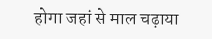होगा जहां से माल चढ़ाया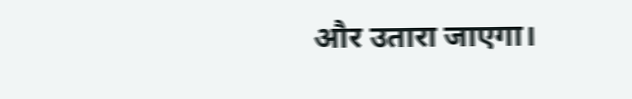और उतारा जाएगा।